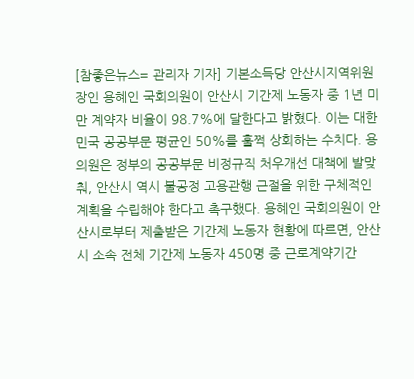[참좋은뉴스= 관리자 기자] 기본소득당 안산시지역위원장인 용혜인 국회의원이 안산시 기간제 노동자 중 1년 미만 계약자 비율이 98.7%에 달한다고 밝혔다. 이는 대한민국 공공부문 평균인 50%를 훌쩍 상회하는 수치다. 용 의원은 정부의 공공부문 비정규직 처우개선 대책에 발맞춰, 안산시 역시 불공정 고용관행 근절을 위한 구체적인 계획을 수립해야 한다고 촉구했다. 용혜인 국회의원이 안산시로부터 제출받은 기간제 노동자 현황에 따르면, 안산시 소속 전체 기간제 노동자 450명 중 근로계약기간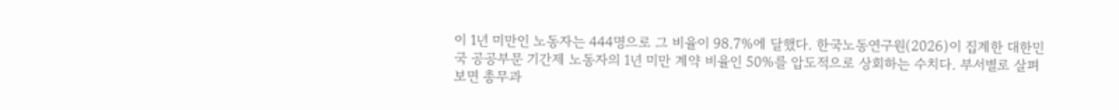이 1년 미만인 노동자는 444명으로 그 비율이 98.7%에 달했다. 한국노동연구원(2026)이 집계한 대한민국 공공부문 기간제 노동자의 1년 미만 계약 비율인 50%를 압도적으로 상회하는 수치다. 부서별로 살펴보면 총무과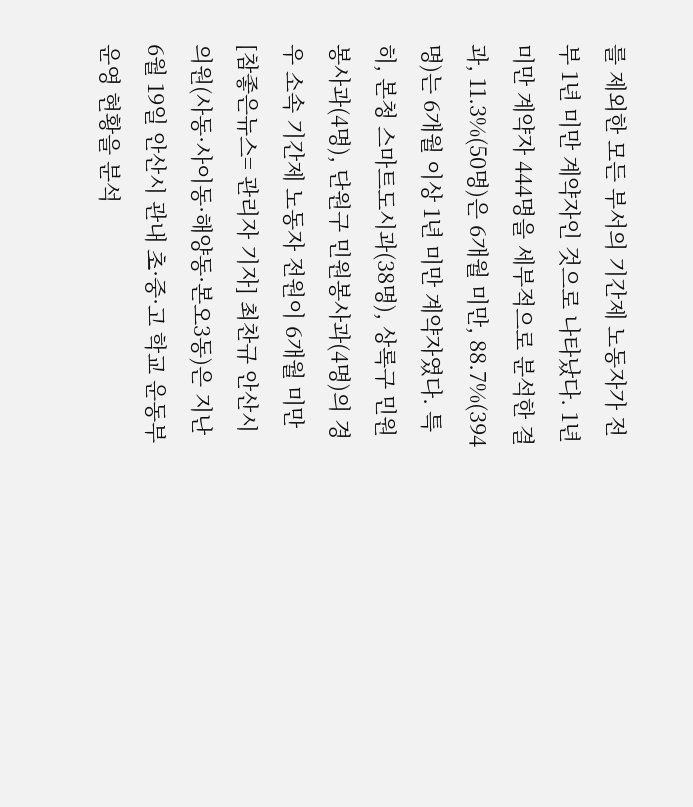를 제외한 모든 부서의 기간제 노동자가 전부 1년 미만 계약자인 것으로 나타났다. 1년 미만 계약자 444명을 세부적으로 분석한 결과, 11.3%(50명)은 6개월 미만, 88.7%(394명)는 6개월 이상 1년 미만 계약자였다. 특히, 본청 스마트도시과(38명), 상록구 민원봉사과(4명), 단원구 민원봉사과(4명)의 경우 소속 기간제 노동자 전원이 6개월 미만
[참좋은뉴스= 관리자 기자] 최찬규 안산시의원(사동·사이동·해양동·본오3동)은 지난 6월 19일 안산시 관내 초·중·고 학교 운동부 운영 현황을 분석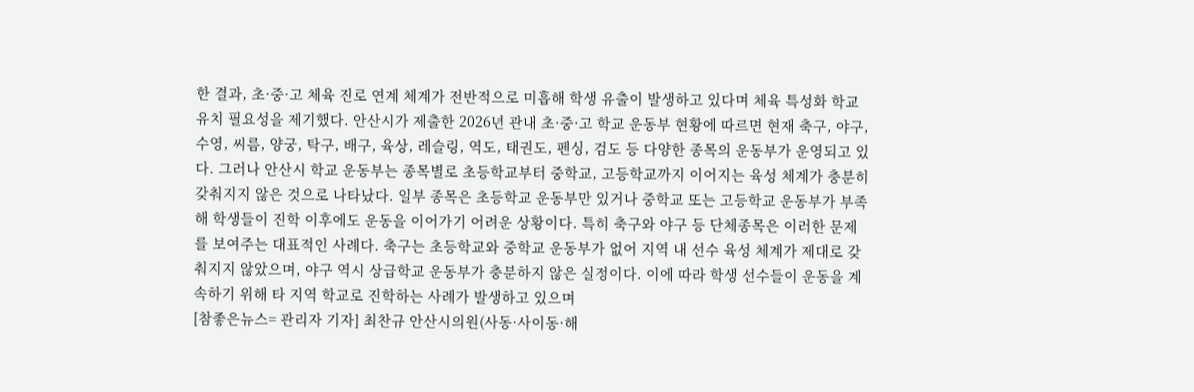한 결과, 초·중·고 체육 진로 연계 체계가 전반적으로 미흡해 학생 유출이 발생하고 있다며 체육 특성화 학교 유치 필요성을 제기했다. 안산시가 제출한 2026년 관내 초·중·고 학교 운동부 현황에 따르면 현재 축구, 야구, 수영, 씨름, 양궁, 탁구, 배구, 육상, 레슬링, 역도, 태권도, 펜싱, 검도 등 다양한 종목의 운동부가 운영되고 있다. 그러나 안산시 학교 운동부는 종목별로 초등학교부터 중학교, 고등학교까지 이어지는 육성 체계가 충분히 갖춰지지 않은 것으로 나타났다. 일부 종목은 초등학교 운동부만 있거나 중학교 또는 고등학교 운동부가 부족해 학생들이 진학 이후에도 운동을 이어가기 어려운 상황이다. 특히 축구와 야구 등 단체종목은 이러한 문제를 보여주는 대표적인 사례다. 축구는 초등학교와 중학교 운동부가 없어 지역 내 선수 육성 체계가 제대로 갖춰지지 않았으며, 야구 역시 상급학교 운동부가 충분하지 않은 실정이다. 이에 따라 학생 선수들이 운동을 계속하기 위해 타 지역 학교로 진학하는 사례가 발생하고 있으며
[참좋은뉴스= 관리자 기자] 최찬규 안산시의원(사동·사이동·해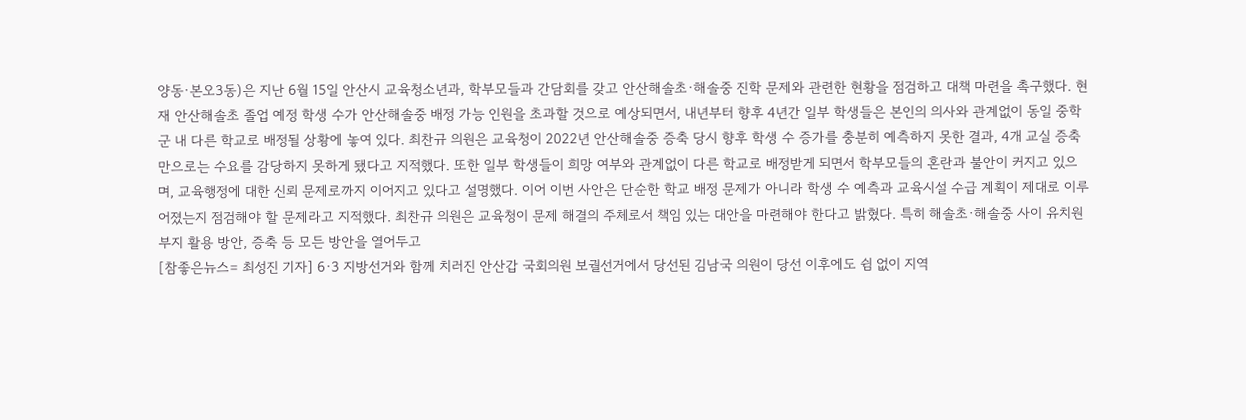양동·본오3동)은 지난 6월 15일 안산시 교육청소년과, 학부모들과 간담회를 갖고 안산해솔초·해솔중 진학 문제와 관련한 현황을 점검하고 대책 마련을 촉구했다. 현재 안산해솔초 졸업 예정 학생 수가 안산해솔중 배정 가능 인원을 초과할 것으로 예상되면서, 내년부터 향후 4년간 일부 학생들은 본인의 의사와 관계없이 동일 중학군 내 다른 학교로 배정될 상황에 놓여 있다. 최찬규 의원은 교육청이 2022년 안산해솔중 증축 당시 향후 학생 수 증가를 충분히 예측하지 못한 결과, 4개 교실 증축만으로는 수요를 감당하지 못하게 됐다고 지적했다. 또한 일부 학생들이 희망 여부와 관계없이 다른 학교로 배정받게 되면서 학부모들의 혼란과 불안이 커지고 있으며, 교육행정에 대한 신뢰 문제로까지 이어지고 있다고 설명했다. 이어 이번 사안은 단순한 학교 배정 문제가 아니라 학생 수 예측과 교육시설 수급 계획이 제대로 이루어졌는지 점검해야 할 문제라고 지적했다. 최찬규 의원은 교육청이 문제 해결의 주체로서 책임 있는 대안을 마련해야 한다고 밝혔다. 특히 해솔초·해솔중 사이 유치원 부지 활용 방안, 증축 등 모든 방안을 열어두고
[참좋은뉴스= 최성진 기자] 6·3 지방선거와 함께 치러진 안산갑 국회의원 보궐선거에서 당선된 김남국 의원이 당선 이후에도 쉼 없이 지역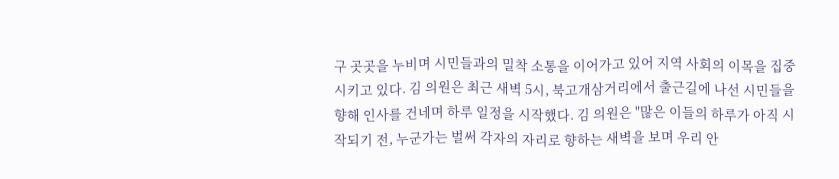구 곳곳을 누비며 시민들과의 밀착 소통을 이어가고 있어 지역 사회의 이목을 집중시키고 있다. 김 의원은 최근 새벽 5시, 북고개삼거리에서 출근길에 나선 시민들을 향해 인사를 건네며 하루 일정을 시작했다. 김 의원은 "많은 이들의 하루가 아직 시작되기 전, 누군가는 벌써 각자의 자리로 향하는 새벽을 보며 우리 안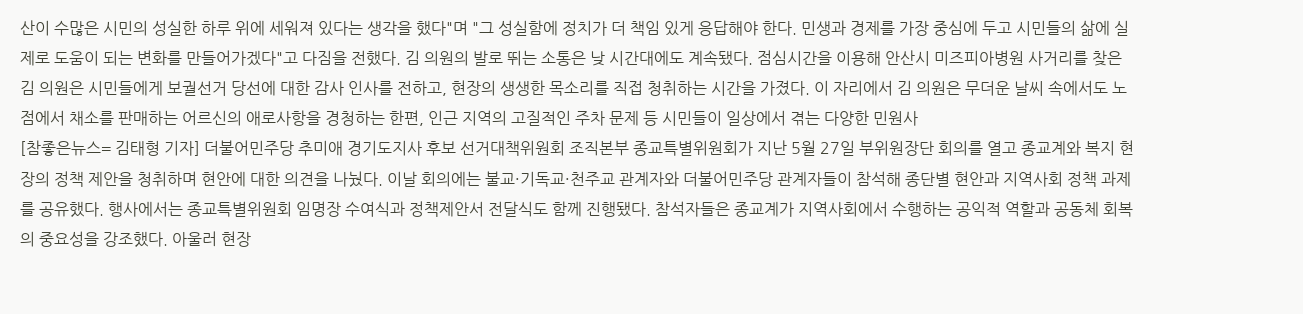산이 수많은 시민의 성실한 하루 위에 세워져 있다는 생각을 했다"며 "그 성실함에 정치가 더 책임 있게 응답해야 한다. 민생과 경제를 가장 중심에 두고 시민들의 삶에 실제로 도움이 되는 변화를 만들어가겠다"고 다짐을 전했다. 김 의원의 발로 뛰는 소통은 낮 시간대에도 계속됐다. 점심시간을 이용해 안산시 미즈피아병원 사거리를 찾은 김 의원은 시민들에게 보궐선거 당선에 대한 감사 인사를 전하고, 현장의 생생한 목소리를 직접 청취하는 시간을 가졌다. 이 자리에서 김 의원은 무더운 날씨 속에서도 노점에서 채소를 판매하는 어르신의 애로사항을 경청하는 한편, 인근 지역의 고질적인 주차 문제 등 시민들이 일상에서 겪는 다양한 민원사
[참좋은뉴스= 김태형 기자] 더불어민주당 추미애 경기도지사 후보 선거대책위원회 조직본부 종교특별위원회가 지난 5월 27일 부위원장단 회의를 열고 종교계와 복지 현장의 정책 제안을 청취하며 현안에 대한 의견을 나눴다. 이날 회의에는 불교·기독교·천주교 관계자와 더불어민주당 관계자들이 참석해 종단별 현안과 지역사회 정책 과제를 공유했다. 행사에서는 종교특별위원회 임명장 수여식과 정책제안서 전달식도 함께 진행됐다. 참석자들은 종교계가 지역사회에서 수행하는 공익적 역할과 공동체 회복의 중요성을 강조했다. 아울러 현장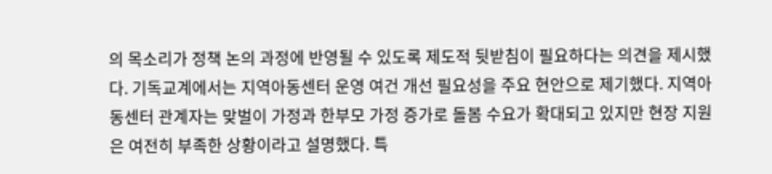의 목소리가 정책 논의 과정에 반영될 수 있도록 제도적 뒷받침이 필요하다는 의견을 제시했다. 기독교계에서는 지역아동센터 운영 여건 개선 필요성을 주요 현안으로 제기했다. 지역아동센터 관계자는 맞벌이 가정과 한부모 가정 증가로 돌봄 수요가 확대되고 있지만 현장 지원은 여전히 부족한 상황이라고 설명했다. 특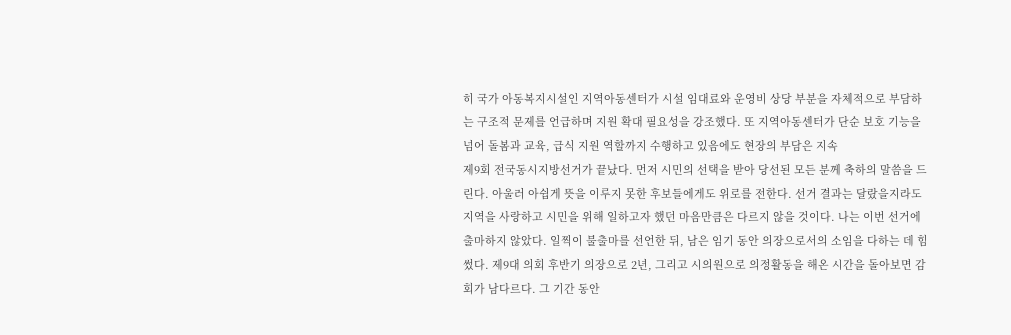히 국가 아동복지시설인 지역아동센터가 시설 임대료와 운영비 상당 부분을 자체적으로 부담하는 구조적 문제를 언급하며 지원 확대 필요성을 강조했다. 또 지역아동센터가 단순 보호 기능을 넘어 돌봄과 교육, 급식 지원 역할까지 수행하고 있음에도 현장의 부담은 지속
제9회 전국동시지방선거가 끝났다. 먼저 시민의 선택을 받아 당선된 모든 분께 축하의 말씀을 드린다. 아울러 아쉽게 뜻을 이루지 못한 후보들에게도 위로를 전한다. 선거 결과는 달랐을지라도 지역을 사랑하고 시민을 위해 일하고자 했던 마음만큼은 다르지 않을 것이다. 나는 이번 선거에 출마하지 않았다. 일찍이 불출마를 선언한 뒤, 남은 임기 동안 의장으로서의 소임을 다하는 데 힘썼다. 제9대 의회 후반기 의장으로 2년, 그리고 시의원으로 의정활동을 해온 시간을 돌아보면 감회가 남다르다. 그 기간 동안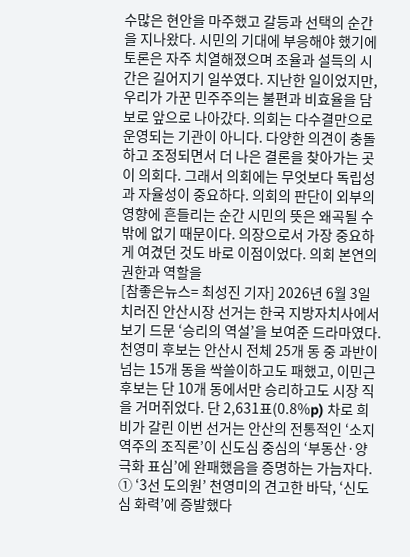수많은 현안을 마주했고 갈등과 선택의 순간을 지나왔다. 시민의 기대에 부응해야 했기에 토론은 자주 치열해졌으며 조율과 설득의 시간은 길어지기 일쑤였다. 지난한 일이었지만, 우리가 가꾼 민주주의는 불편과 비효율을 담보로 앞으로 나아갔다. 의회는 다수결만으로 운영되는 기관이 아니다. 다양한 의견이 충돌하고 조정되면서 더 나은 결론을 찾아가는 곳이 의회다. 그래서 의회에는 무엇보다 독립성과 자율성이 중요하다. 의회의 판단이 외부의 영향에 흔들리는 순간 시민의 뜻은 왜곡될 수밖에 없기 때문이다. 의장으로서 가장 중요하게 여겼던 것도 바로 이점이었다. 의회 본연의 권한과 역할을
[참좋은뉴스= 최성진 기자] 2026년 6월 3일 치러진 안산시장 선거는 한국 지방자치사에서 보기 드문 ‘승리의 역설’을 보여준 드라마였다. 천영미 후보는 안산시 전체 25개 동 중 과반이 넘는 15개 동을 싹쓸이하고도 패했고, 이민근 후보는 단 10개 동에서만 승리하고도 시장 직을 거머쥐었다. 단 2,631표(0.8%p) 차로 희비가 갈린 이번 선거는 안산의 전통적인 ‘소지역주의 조직론’이 신도심 중심의 ‘부동산·양극화 표심’에 완패했음을 증명하는 가늠자다. ① ‘3선 도의원’ 천영미의 견고한 바닥, ‘신도심 화력’에 증발했다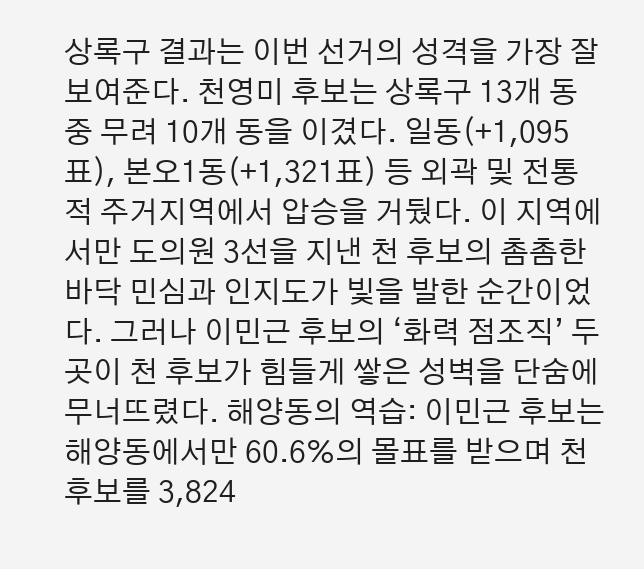상록구 결과는 이번 선거의 성격을 가장 잘 보여준다. 천영미 후보는 상록구 13개 동 중 무려 10개 동을 이겼다. 일동(+1,095표), 본오1동(+1,321표) 등 외곽 및 전통적 주거지역에서 압승을 거뒀다. 이 지역에서만 도의원 3선을 지낸 천 후보의 촘촘한 바닥 민심과 인지도가 빛을 발한 순간이었다. 그러나 이민근 후보의 ‘화력 점조직’ 두 곳이 천 후보가 힘들게 쌓은 성벽을 단숨에 무너뜨렸다. 해양동의 역습: 이민근 후보는 해양동에서만 60.6%의 몰표를 받으며 천 후보를 3,824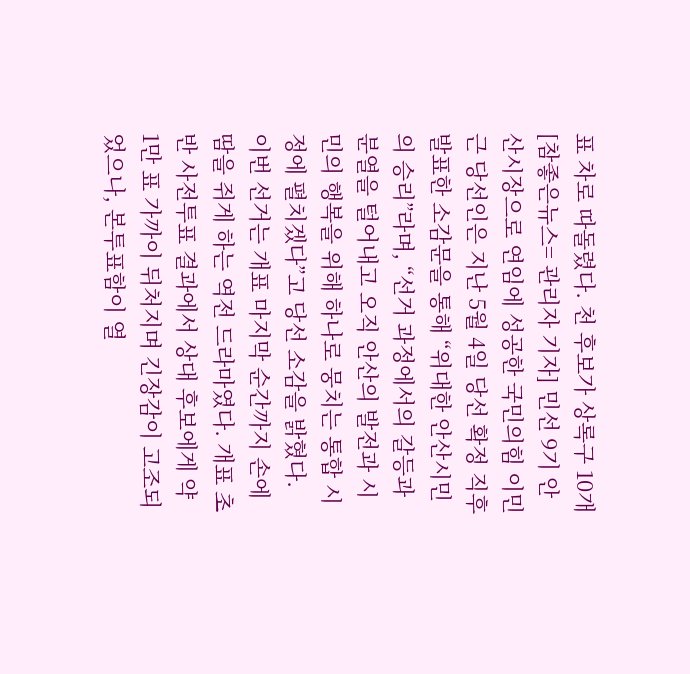표 차로 따돌렸다. 천 후보가 상록구 10개
[참좋은뉴스= 관리자 기자] 민선 9기 안산시장으로 연임에 성공한 국민의힘 이민근 당선인은 지난 5월 4일 당선 확정 직후 발표한 소감문을 통해 “위대한 안산시민의 승리”라며, “선거 과정에서의 갈등과 분열을 털어내고 오직 안산의 발전과 시민의 행복을 위해 하나로 뭉치는 통합 시정에 펼치겠다”고 당선 소감을 밝혔다. 이번 선거는 개표 마지막 순간까지 손에 땀을 쥐게 하는 역전 드라마였다. 개표 초반 사전투표 결과에서 상대 후보에게 약 1만 표 가까이 뒤처지며 긴장감이 고조되었으나, 본투표함이 열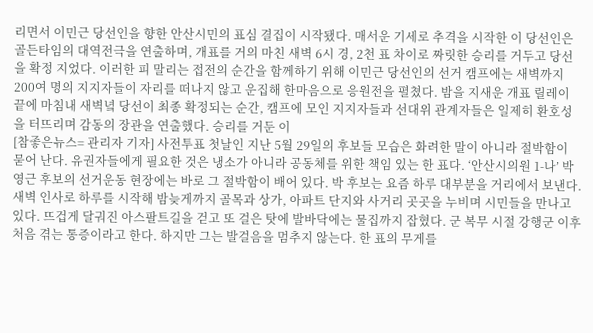리면서 이민근 당선인을 향한 안산시민의 표심 결집이 시작됐다. 매서운 기세로 추격을 시작한 이 당선인은 골든타임의 대역전극을 연출하며, 개표를 거의 마친 새벽 6시 경, 2천 표 차이로 짜릿한 승리를 거두고 당선을 확정 지었다. 이러한 피 말리는 접전의 순간을 함께하기 위해 이민근 당선인의 선거 캠프에는 새벽까지 200여 명의 지지자들이 자리를 떠나지 않고 운집해 한마음으로 응원전을 펼쳤다. 밤을 지새운 개표 릴레이 끝에 마침내 새벽녘 당선이 최종 확정되는 순간, 캠프에 모인 지지자들과 선대위 관계자들은 일제히 환호성을 터뜨리며 감동의 장관을 연출했다. 승리를 거둔 이
[참좋은뉴스= 관리자 기자] 사전투표 첫날인 지난 5월 29일의 후보들 모습은 화려한 말이 아니라 절박함이 묻어 난다. 유권자들에게 필요한 것은 냉소가 아니라 공동체를 위한 책임 있는 한 표다. ‘안산시의원 1-나’ 박영근 후보의 선거운동 현장에는 바로 그 절박함이 배어 있다. 박 후보는 요즘 하루 대부분을 거리에서 보낸다. 새벽 인사로 하루를 시작해 밤늦게까지 골목과 상가, 아파트 단지와 사거리 곳곳을 누비며 시민들을 만나고 있다. 뜨겁게 달궈진 아스팔트길을 걷고 또 걸은 탓에 발바닥에는 물집까지 잡혔다. 군 복무 시절 강행군 이후 처음 겪는 통증이라고 한다. 하지만 그는 발걸음을 멈추지 않는다. 한 표의 무게를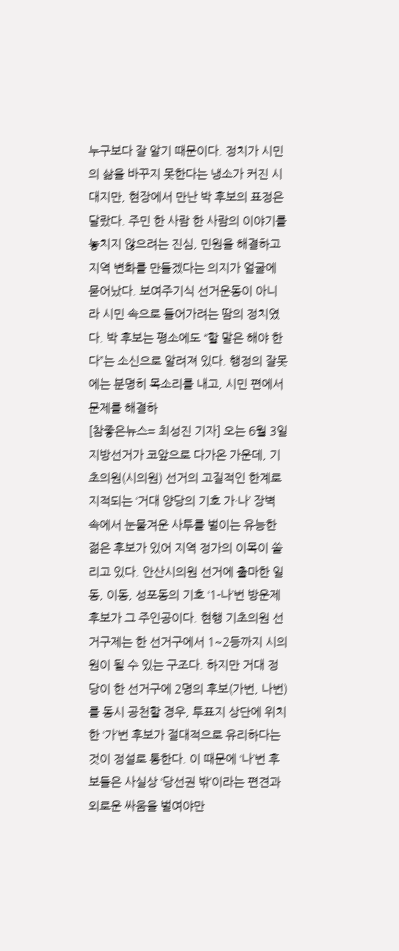누구보다 잘 알기 때문이다. 정치가 시민의 삶을 바꾸지 못한다는 냉소가 커진 시대지만, 현장에서 만난 박 후보의 표정은 달랐다. 주민 한 사람 한 사람의 이야기를 놓치지 않으려는 진심, 민원을 해결하고 지역 변화를 만들겠다는 의지가 얼굴에 묻어났다. 보여주기식 선거운동이 아니라 시민 속으로 들어가려는 땀의 정치였다. 박 후보는 평소에도 “할 말은 해야 한다”는 소신으로 알려져 있다. 행정의 잘못에는 분명히 목소리를 내고, 시민 편에서 문제를 해결하
[참좋은뉴스= 최성진 기자] 오는 6월 3일 지방선거가 코앞으로 다가온 가운데, 기초의원(시의원) 선거의 고질적인 한계로 지적되는 ‘거대 양당의 기호 가·나’ 장벽 속에서 눈물겨운 사투를 벌이는 유능한 젊은 후보가 있어 지역 정가의 이목이 쏠리고 있다. 안산시의원 선거에 출마한 일동, 이동, 성포동의 기호 ‘1-나’번 방운제 후보가 그 주인공이다. 현행 기초의원 선거구제는 한 선거구에서 1~2등까지 시의원이 될 수 있는 구조다. 하지만 거대 정당이 한 선거구에 2명의 후보(가번, 나번)를 동시 공천할 경우, 투표지 상단에 위치한 ‘가’번 후보가 절대적으로 유리하다는 것이 정설로 통한다. 이 때문에 ‘나’번 후보들은 사실상 ‘당선권 밖’이라는 편견과 외로운 싸움을 벌여야만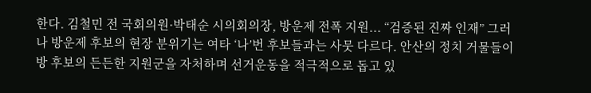한다. 김철민 전 국회의원·박태순 시의회의장, 방운제 전폭 지원... “검증된 진짜 인재” 그러나 방운제 후보의 현장 분위기는 여타 ‘나’번 후보들과는 사뭇 다르다. 안산의 정치 거물들이 방 후보의 든든한 지원군을 자처하며 선거운동을 적극적으로 돕고 있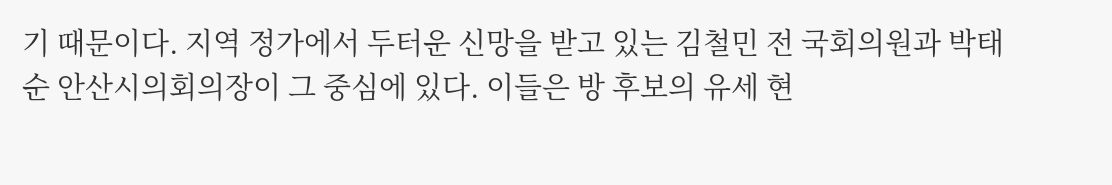기 때문이다. 지역 정가에서 두터운 신망을 받고 있는 김철민 전 국회의원과 박태순 안산시의회의장이 그 중심에 있다. 이들은 방 후보의 유세 현